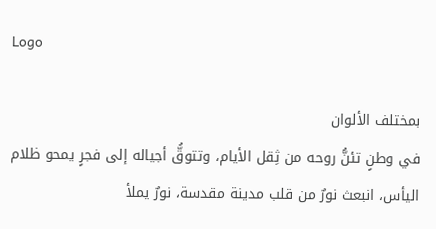Logo

بمختلف الألوان
في وطنٍ تئنُّ روحه من ثِقل الأيام، وتتوقُّ أجياله إلى فجرٍ يمحو ظلام اليأس، انبعث نورٌ من قلب مدينة مقدسة، نورٌ يملأ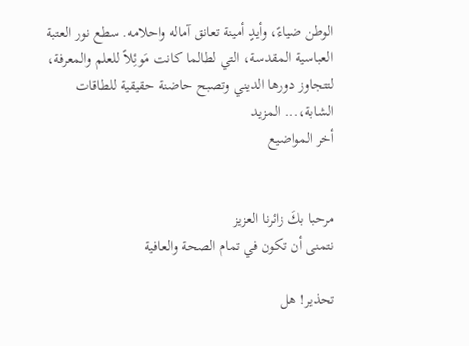الوطن ضياءً، وأيدٍ أمينة تعانق آماله واحلامه. سطع نور العتبة العباسية المقدسة، التي لطالما كانت مَوئِلاً للعلم والمعرفة، لتتجاوز دورها الديني وتصبح حاضنة حقيقية للطاقات الشابة،... المزيد
أخر المواضيع


مرحبا بكَ زائرنا العزيز
نتمنى أن تكون في تمام الصحة والعافية

تحذير! هل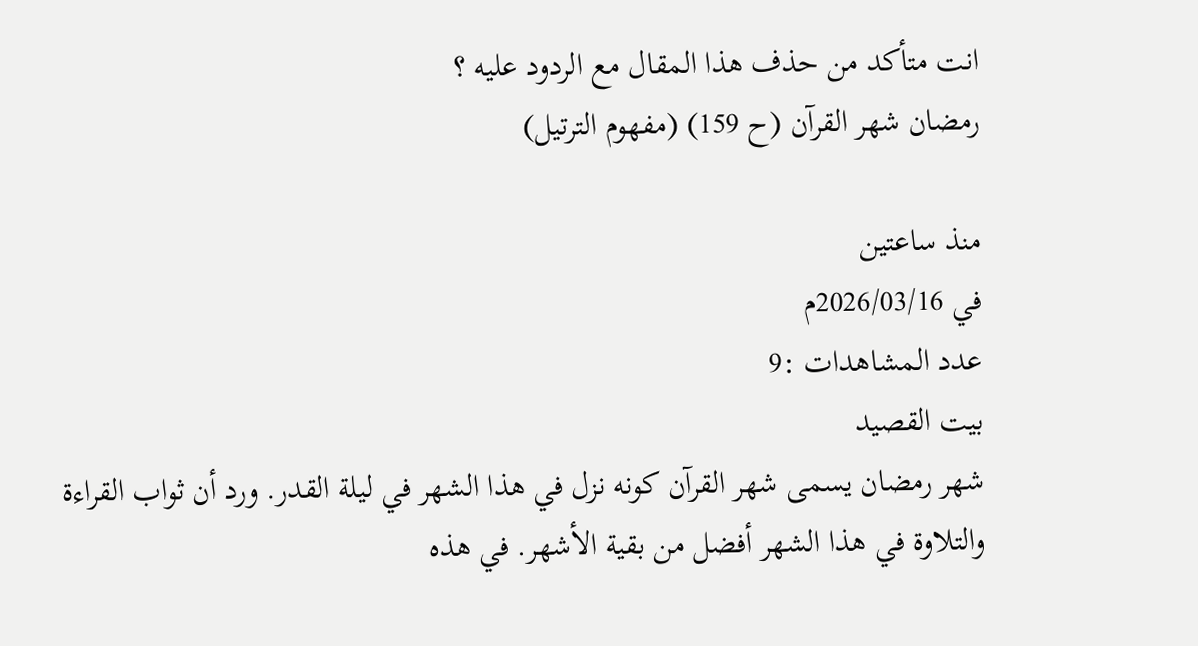انت متأكد من حذف هذا المقال مع الردود عليه ؟
رمضان شهر القرآن (ح 159) (مفهوم الترتيل)

منذ ساعتين
في 2026/03/16م
عدد المشاهدات :9
بيت القصيد
شهر رمضان يسمى شهر القرآن كونه نزل في هذا الشهر في ليلة القدر. ورد أن ثواب القراءة والتلاوة في هذا الشهر أفضل من بقية الأشهر. في هذه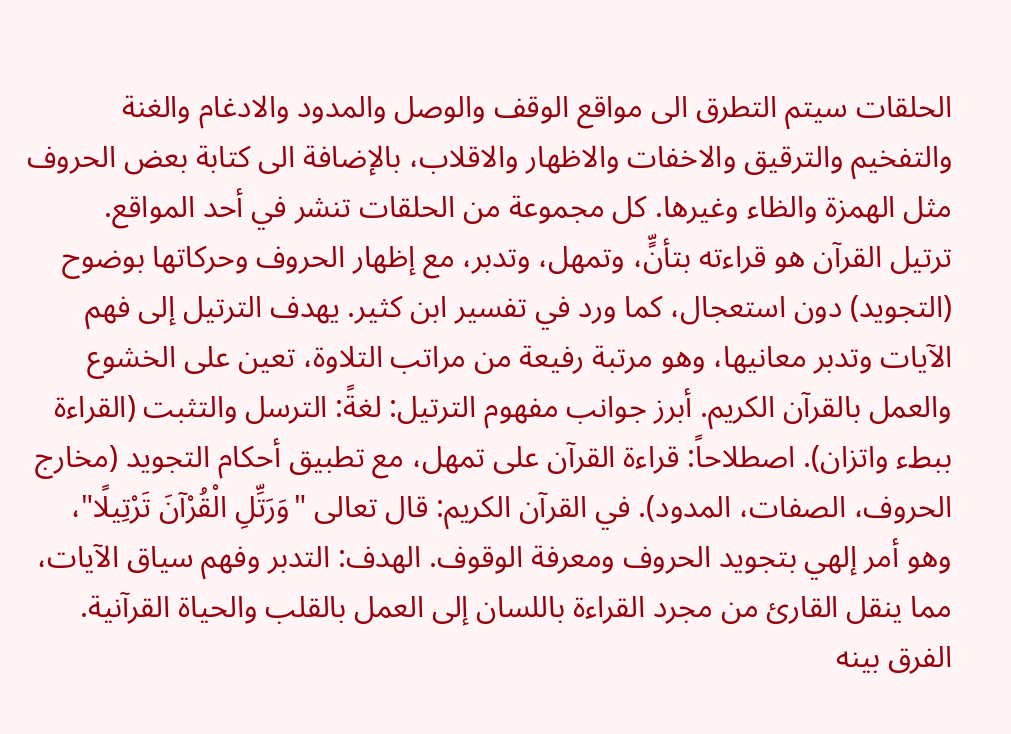الحلقات سيتم التطرق الى مواقع الوقف والوصل والمدود والادغام والغنة والتفخيم والترقيق والاخفات والاظهار والاقلاب، بالإضافة الى كتابة بعض الحروف مثل الهمزة والظاء وغيرها. كل مجموعة من الحلقات تنشر في أحد المواقع.
ترتيل القرآن هو قراءته بتأنٍّ، وتمهل، وتدبر، مع إظهار الحروف وحركاتها بوضوح (التجويد) دون استعجال، كما ورد في تفسير ابن كثير. يهدف الترتيل إلى فهم الآيات وتدبر معانيها، وهو مرتبة رفيعة من مراتب التلاوة، تعين على الخشوع والعمل بالقرآن الكريم. أبرز جوانب مفهوم الترتيل: لغةً: الترسل والتثبت (القراءة ببطء واتزان). اصطلاحاً: قراءة القرآن على تمهل، مع تطبيق أحكام التجويد (مخارج الحروف، الصفات، المدود). في القرآن الكريم: قال تعالى "وَرَتِّلِ الْقُرْآنَ تَرْتِيلًا"، وهو أمر إلهي بتجويد الحروف ومعرفة الوقوف. الهدف: التدبر وفهم سياق الآيات، مما ينقل القارئ من مجرد القراءة باللسان إلى العمل بالقلب والحياة القرآنية. الفرق بينه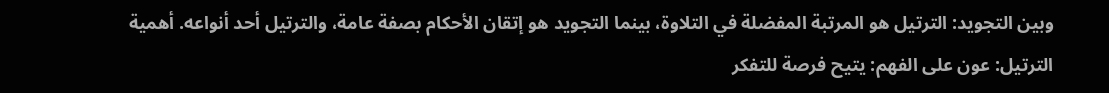وبين التجويد: الترتيل هو المرتبة المفضلة في التلاوة، بينما التجويد هو إتقان الأحكام بصفة عامة، والترتيل أحد أنواعه. أهمية الترتيل: عون على الفهم: يتيح فرصة للتفكر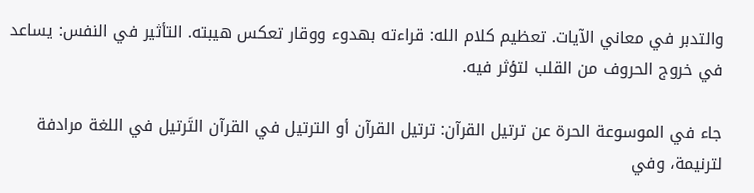والتدبر في معاني الآيات. تعظيم كلام الله: قراءته بهدوء ووقار تعكس هيبته. التأثير في النفس: يساعد في خروج الحروف من القلب لتؤثر فيه.

جاء في الموسوعة الحرة عن ترتيل القرآن: ترتيل القرآن أو الترتيل في القرآن التَرتيل في اللغة مرادفة لترنيمة، وفي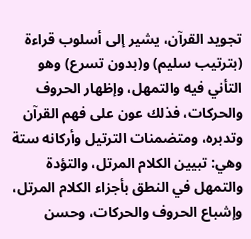تجويد القرآن، يشير إلى أسلوب قراءة (بترتيب سليم) و(بدون تسرع) وهو التأني فيه والتمهل، وإظهار الحروف والحركات، فذلك عون على فهم القرآن وتدبره، ومتضمنات الترتيل وأركانه ستة وهي: تبيين الكلام المرتل، والتؤدة والتمهل في النطق بأجزاء الكلام المرتل، وإشباع الحروف والحركات، وحسن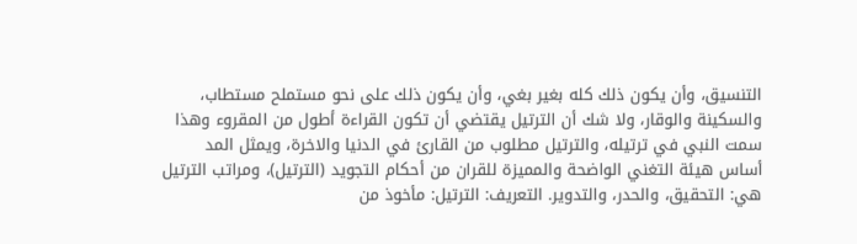التنسيق، وأن يكون ذلك كله بغير بغي، وأن يكون ذلك على نحو مستملح مستطاب، والسكينة والوقار، ولا شك أن الترتيل يقتضي أن تكون القراءة أطول من المقروء وهذا سمت النبي في ترتيله، والترتيل مطلوب من القارئ في الدنيا والاخرة، ويمثل المد أساس هيئة التغني الواضحة والمميزة للقران من أحكام التجويد (الترتيل)، ومراتب الترتيل هي: التحقيق، والحدر، والتدوير. التعريف: الترتيل: مأخوذ من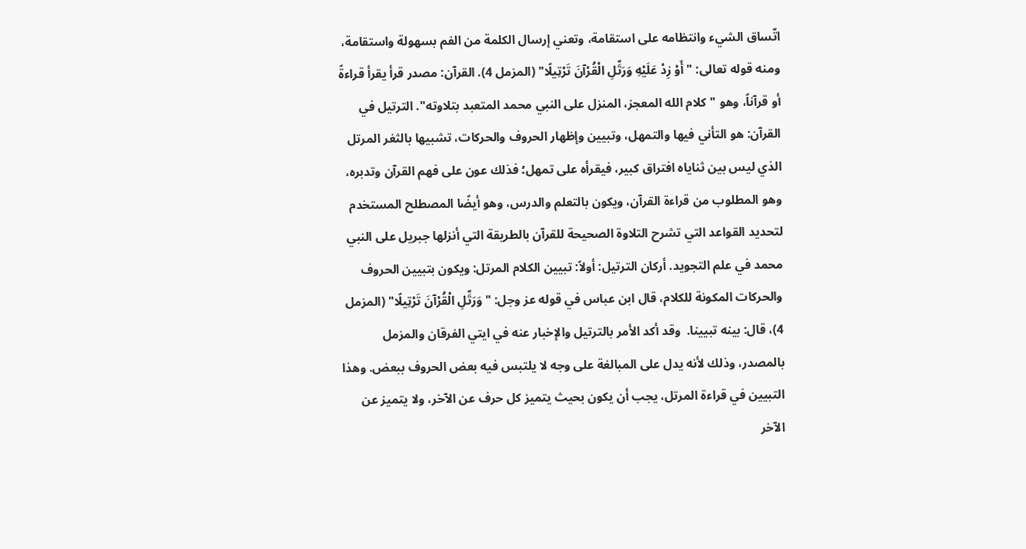اتّساق الشيء وانتظامه على استقامة، وتعني إرسال الكلمة من الفم بسهولة واستقامة، ومنه قوله تعالى: "أَوْ زِدْ عَلَيْهِ وَرَتِّلِ الْقُرْآنَ تَرْتِيلًا" (المزمل 4). القرآن: مصدر قرأ يقرأ قراءةً أو قرآناً، وهو "كلام الله المعجز، المنزل على النبي محمد المتعبد بتلاوته". الترتيل في القرآن: هو التأني فيها والتمهل، وتبيين وإظهار الحروف والحركات، تشبيها بالثغر المرتل الذي ليس بين ثناياه افتراق كبير، فيقرأه على تمهل؛ فذلك عون على فهم القرآن وتدبره، وهو المطلوب من قراءة القرآن، ويكون بالتعلم والدرس، وهو أيضًا المصطلح المستخدم لتحديد القواعد التي تشرح التلاوة الصحيحة للقرآن بالطريقة التي أنزلها جبريل على النبي محمد في علم التجويد. أركان الترتيل: أولاً: تبيين الكلام المرتل: ويكون بتبيين الحروف والحركات المكونة للكلام، قال ابن عباس في قوله عز وجل: "وَرَتِّلِ الْقُرْآنَ تَرْتِيلًا" (المزمل 4)، قال: بينه تبيينا.  وقد أكد الأمر بالترتيل والإخبار عنه في ايتي الفرقان والمزمل بالمصدر، وذلك لأنه يدل على المبالغة على وجه لا يلتبس فيه بعض الحروف ببعض. وهذا التبيين في قراءة المرتل، يجب أن يكون بحيث يتميز كل حرف عن الآخر، ولا يتميز عن الآخر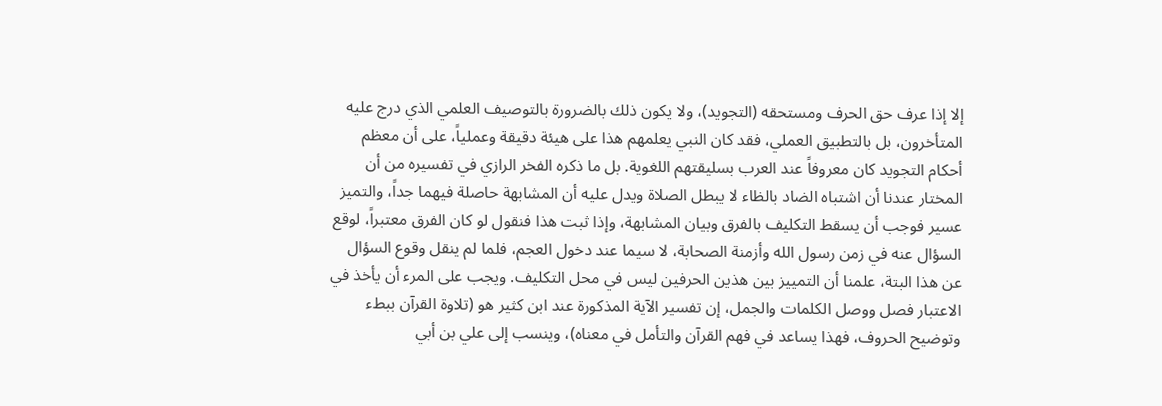إلا إذا عرف حق الحرف ومستحقه (التجويد)، ولا يكون ذلك بالضرورة بالتوصيف العلمي الذي درج عليه المتأخرون، بل بالتطبيق العملي، فقد كان النبي يعلمهم هذا على هيئة دقيقة وعملياً، على أن معظم أحكام التجويد كان معروفاً عند العرب بسليقتهم اللغوية. بل ما ذكره الفخر الرازي في تفسيره من أن المختار عندنا أن اشتباه الضاد بالظاء لا يبطل الصلاة ويدل عليه أن المشابهة حاصلة فيهما جداً، والتميز عسير فوجب أن يسقط التكليف بالفرق وبيان المشابهة، وإذا ثبت هذا فنقول لو كان الفرق معتبراً، لوقع السؤال عنه في زمن رسول الله وأزمنة الصحابة، لا سيما عند دخول العجم، فلما لم ينقل وقوع السؤال عن هذا البتة، علمنا أن التمييز بين هذين الحرفين ليس في محل التكليف. ويجب على المرء أن يأخذ في الاعتبار فصل ووصل الكلمات والجمل، إن تفسير الآية المذكورة عند ابن كثير هو (تلاوة القرآن ببطء وتوضيح الحروف، فهذا يساعد في فهم القرآن والتأمل في معناه)، وينسب إلى علي بن أبي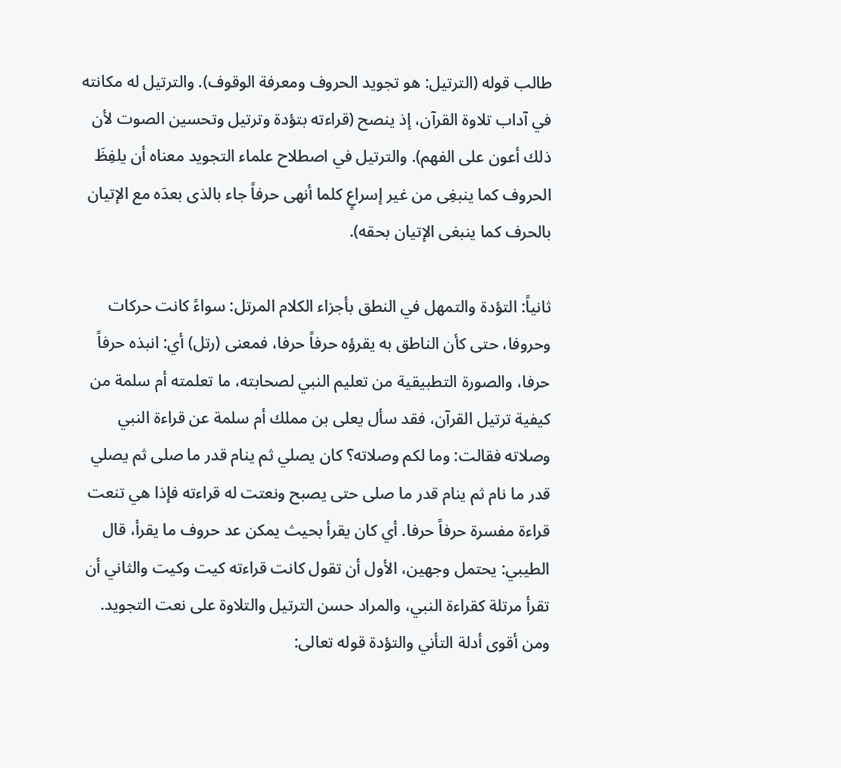طالب قوله (الترتيل: هو تجويد الحروف ومعرفة الوقوف). والترتيل له مكانته في آداب تلاوة القرآن، إذ ينصح (قراءته بتؤدة وترتيل وتحسين الصوت لأن ذلك أعون على الفهم). والترتيل في اصطلاح علماء التجويد معناه أن يلفِظَ الحروف كما ينبغِى من غير إسراعٍ كلما أنهى حرفاً جاء بالذى بعدَه مع الإتيان بالحرف كما ينبغى الإتيان بحقه).

ثانياً: التؤدة والتمهل في النطق بأجزاء الكلام المرتل: سواءً كانت حركات وحروفا، حتى كأن الناطق به يقرؤه حرفاً حرفا، فمعنى (رتل) أي: انبذه حرفاً حرفا، والصورة التطبيقية من تعليم النبي لصحابته، ما تعلمته أم سلمة من كيفية ترتيل القرآن، فقد سأل يعلى بن مملك أم سلمة عن قراءة النبي وصلاته فقالت: وما لكم وصلاته؟ كان يصلي ثم ينام قدر ما صلى ثم يصلي قدر ما نام ثم ينام قدر ما صلى حتى يصبح ونعتت له قراءته فإذا هي تنعت قراءة مفسرة حرفاً حرفا. أي كان يقرأ بحيث يمكن عد حروف ما يقرأ، قال الطيبي: يحتمل وجهين، الأول أن تقول كانت قراءته كيت وكيت والثاني أن تقرأ مرتلة كقراءة النبي، والمراد حسن الترتيل والتلاوة على نعت التجويد. ومن أقوى أدلة التأني والتؤدة قوله تعالى: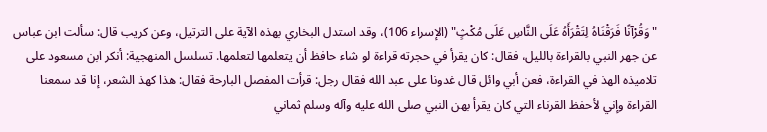"وَقُرْآنًا فَرَقْنَاهُ لِتَقْرَأَهُ عَلَى النَّاسِ عَلَى مُكْثٍ" (الإسراء 106)، وقد استدل البخاري بهذه الآية على الترتيل، وعن كريب قال: سألت ابن عباس عن جهر النبي بالقراءة بالليل، فقال: كان يقرأ في حجرته قراءة لو شاء حافظ أن يتعلمها لتعلمها. تسلسل المنهجية: أنكر ابن مسعود على تلاميذه الهذ في القراءة، فعن أبي وائل قال غدونا على عبد الله فقال رجل: قرأت المفصل البارحة فقال: هذا كهذ الشعر، إنا قد سمعنا القراءة وإني لأحفظ القرناء التي كان يقرأ بهن النبي صلى الله عليه وآله وسلم ثماني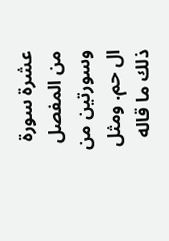عشرة سورة من المفصل وسورتين من ال حم. ومثل ذلك ما قاله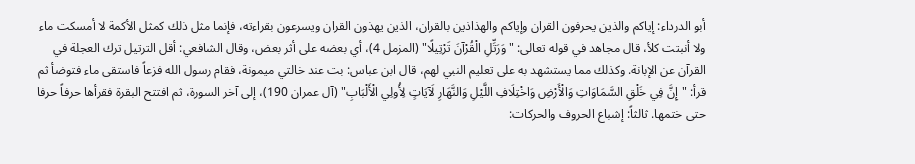أبو الدرداء: إياكم والذين يحرفون القران وإياكم والهذاذين بالقران، الذين يهذون القران ويسرعون بقراءته، فإنما مثل ذلك كمثل الأكمة لا أمسكت ماء ولا أنبتت كلأ، قال مجاهد في قوله تعالى: "وَرَتِّلِ الْقُرْآنَ تَرْتِيلًا" (المزمل 4)، أي بعضه على أثر بعض، وقال الشافعي: أقل الترتيل ترك العجلة في القرآن عن الإبانة. وكذلك مما يستشهد به على تعليم النبي لهم، قال ابن عباس: بت عند خالتي ميمونة، فقام رسول الله فزعاً فاستقى ماء فتوضأ ثم قرأ: "إِنَّ فِي خَلْقِ السَّمَاوَاتِ وَالْأَرْضِ وَاخْتِلَافِ اللَّيْلِ وَالنَّهَارِ لَآيَاتٍ لِأُولِي الْأَلْبَابِ" (آل عمران 190)، إلى آخر السورة، ثم افتتح البقرة فقرأها حرفاً حرفا حتى ختمها. ثالثاً: إشباع الحروف والحركات: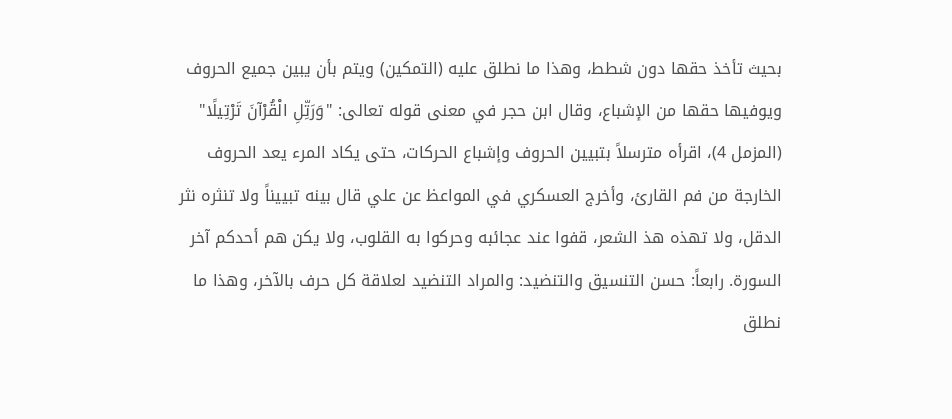بحيث تأخذ حقها دون شطط، وهذا ما نطلق عليه (التمكين) ويتم بأن يبين جميع الحروف ويوفيها حقها من الإشباع، وقال ابن حجر في معنى قوله تعالى: "وَرَتِّلِ الْقُرْآنَ تَرْتِيلًا" (المزمل 4)، اقرأه مترسلاً بتبيين الحروف وإشباع الحركات، حتى يكاد المرء يعد الحروف الخارجة من فم القارئ، وأخرج العسكري في المواعظ عن علي قال بينه تبييناً ولا تنثره نثر الدقل، ولا تهذه هذ الشعر، قفوا عند عجائبه وحركوا به القلوب، ولا يكن هم أحدكم آخر السورة. رابعاً: حسن التنسيق والتنضيد: والمراد التنضيد لعلاقة كل حرف بالآخر، وهذا ما نطلق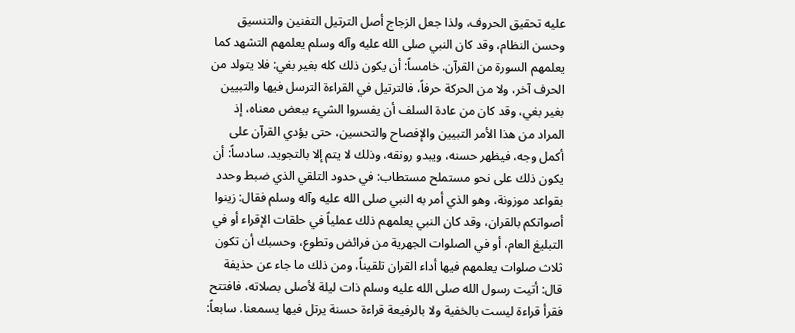عليه تحقيق الحروف، ولذا جعل الزجاج أصل الترتيل التفنين والتنسيق وحسن النظام، وقد كان النبي صلى الله عليه وآله وسلم يعلمهم التشهد كما يعلمهم السورة من القرآن. خامساً: أن يكون ذلك كله بغير بغي: فلا يتولد من الحرف آخر، ولا من الحركة حرفاً، فالترتيل في القراءة الترسل فيها والتبيين بغير بغي، وقد كان من عادة السلف أن يفسروا الشيء ببعض معناه، إذ المراد من هذا الأمر التبيين والإفصاح والتحسين، حتى يؤدي القرآن على أكمل وجه، فيظهر حسنه، ويبدو رونقه، وذلك لا يتم إلا بالتجويد. سادساً: أن يكون ذلك على نحو مستملح مستطاب: في حدود التلقي الذي ضبط وحدد بقواعد موزونة، وهو الذي أمر به النبي صلى الله عليه وآله وسلم فقال: زينوا أصواتكم بالقران، وقد كان النبي يعلمهم ذلك عملياً في حلقات الإقراء أو في التبليغ العام، أو في الصلوات الجهرية من فرائض وتطوع، وحسبك أن تكون ثلاث صلوات يعلمهم فيها أداء القران تلقيناً، ومن ذلك ما جاء عن حذيفة قال: أتيت رسول الله صلى الله عليه وسلم ذات ليلة لأصلى بصلاته، فافتتح فقرأ قراءة ليست بالخفية ولا بالرفيعة قراءة حسنة يرتل فيها يسمعنا. سابعاً: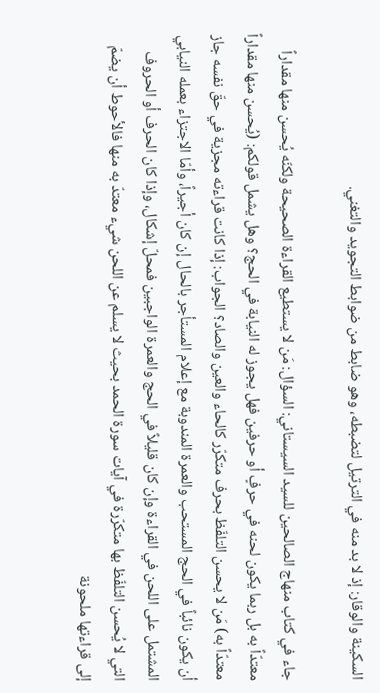السكينة والوقار: إذ لا بد منه في الترتيل لتضبطه، وهو ضابط من ضوابط التجويد والتغني.

جاء في كتاب منهاج الصالحين للسيد السيستاني: السؤال: مَن لا يستطيع القراءة الصحيحة ولكنّه يُحسن منها مقداراً معتدّاً به بل ربما يكون لحنه في حرفٍ أو حرفين فهل يجوز له النيابة في الحج؟ وهل يشمل قولكم: (يُحسن منها مقداراً معتدّاً به) مَن لا يحسن التلفّظ بحرف متكرّر كالحاء والعين والصاد؟ الجواب: إذا كانت قراءته مجزية في حقّ نفسه جاز أن يكون نائباً في الحج المستحب والعمرة المندوبة مع إعلام المستأجر بالحال إن كان أجيراً، وأمّا الاجتزاء بعمله النيابي المشتمل على اللحن في القراءة وإن كان قليلاً في الحج والعمرة الواجبين فمحلّ إشكال، وإذا كان الحرف أو الحروف التي لا يُحسن التلفّظ بها متكرّرة في آيات سورة الحمد بحيث لا يسلم عن اللحن شيء معتدّ به منها فالأحوط أن يضمّ إلى قراءتها ملحونة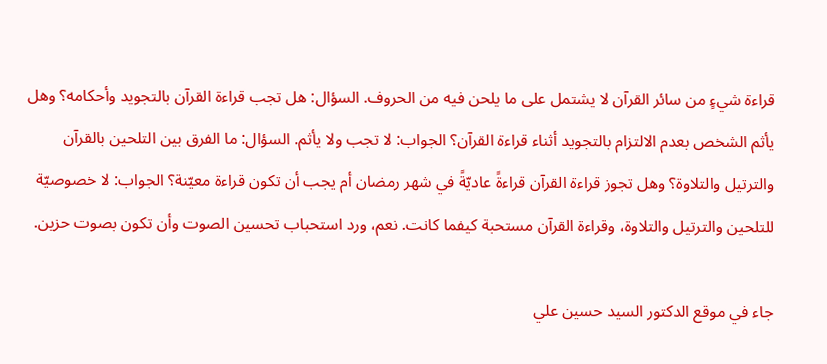قراءة شيءٍ من سائر القرآن لا يشتمل على ما يلحن فيه من الحروف. السؤال: هل تجب قراءة القرآن بالتجويد وأحكامه؟ وهل يأثم الشخص بعدم الالتزام بالتجويد أثناء قراءة القرآن؟ الجواب: لا تجب ولا يأثم. السؤال: ما الفرق بين التلحين بالقرآن والترتيل والتلاوة؟ وهل تجوز قراءة القرآن قراءةً عاديّةً في شهر رمضان أم يجب أن تكون قراءة معيّنة؟ الجواب: لا خصوصيّة للتلحين والترتيل والتلاوة، وقراءة القرآن مستحبة كيفما كانت. نعم، ورد استحباب تحسين الصوت وأن تكون بصوت حزين.

جاء في موقع الدكتور السيد حسين علي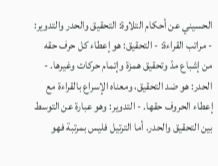الحسيني عن أحكام التلاوة: التحقيق والحدر والتدوير: - مراتب القراءة: - التحقيق: هو إعطاء كل حرف حقه من إشباع مدّ وتحقيق همزة وإتمام حركات وغيرها. - الحدر: هو ضد التحقيق، ومعناه الإسراع بالقراءة مع إعطاء الحروف حقها. - التدوير: وهو عبارة عن التوسط بين التحقيق والحدر. أما الترتيل فليس بمرتبة فهو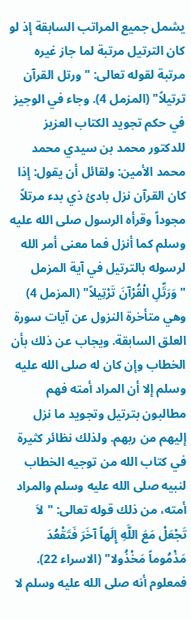يشمل جميع المراتب السابقة إذ لو كان الترتيل مرتبة لما جاز غيره مرتبة لقوله تعالى: "ورتل القرآن ترتيلاً" (المزمل 4). وجاء في الوجيز في حكم تجويد الكتاب العزيز للدكتور محمد بن سيدي محمد محمد الأمين: ولقائل أن يقول: إذا كان القرآن نزل بادئ ذي بدء مرتلاً مجوداً وقرأه الرسول صلى الله عليه وسلم كما أنزل فما معنى أمر الله لرسوله بالترتيل في آية المزمل "وَرَتِّلِ الْقُرْآنَ تَرْتِيلاً" (المزمل 4) وهي متأخرة النزول عن آيات سورة العلق السابقة. ويجاب عن ذلك بأن الخطاب وإن كان له صلى الله عليه وسلم إلا أن المراد أمته فهم مطالبون بترتيل وتجويد ما نزل إليهم من ربهم. ولذلك نظائر كثيرة في كتاب الله من توجيه الخطاب لنبيه صلى الله عليه وسلم والمراد أمته، من ذلك قوله تعالى: "لاَ تَجْعَلْ مَعَ اللَّهِ إِلَهاً آخَرَ فَتَقْعُدَ مَذْمُوماً مَخْذُولا" (الاسراء 22). فمعلوم أنه صلى الله عليه وسلم لا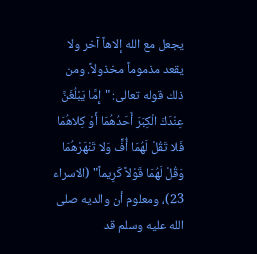يجعل مع الله إلاهاً آخر ولا يقعد مذموماً مخذولاً. ومن ذلك قوله تعالى: "إِمَّا يَبْلُغَنَّ عِنْدَكَ الْكِبَرَ أَحَدُهُمَا أَوْ كِلاهُمَا فَلا تَقُلْ لَهُمَا أُفٍّ وَلا تَنْهَرْهُمَا وَقُلْ لَهُمَا قَوْلاً كَرِيماً" (الاسراء 23)، ومعلوم أن والديه صلى الله عليه وسلم قد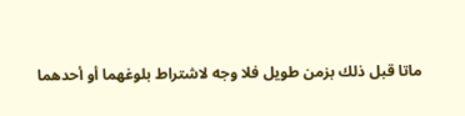ماتا قبل ذلك بزمن طويل فلا وجه لاشتراط بلوغهما أو أحدهما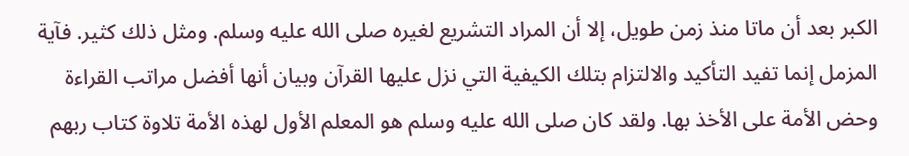الكبر بعد أن ماتا منذ زمن طويل، إلا أن المراد التشريع لغيره صلى الله عليه وسلم. ومثل ذلك كثير. فآية المزمل إنما تفيد التأكيد والالتزام بتلك الكيفية التي نزل عليها القرآن وبيان أنها أفضل مراتب القراءة وحض الأمة على الأخذ بها. ولقد كان صلى الله عليه وسلم هو المعلم الأول لهذه الأمة تلاوة كتاب ربهم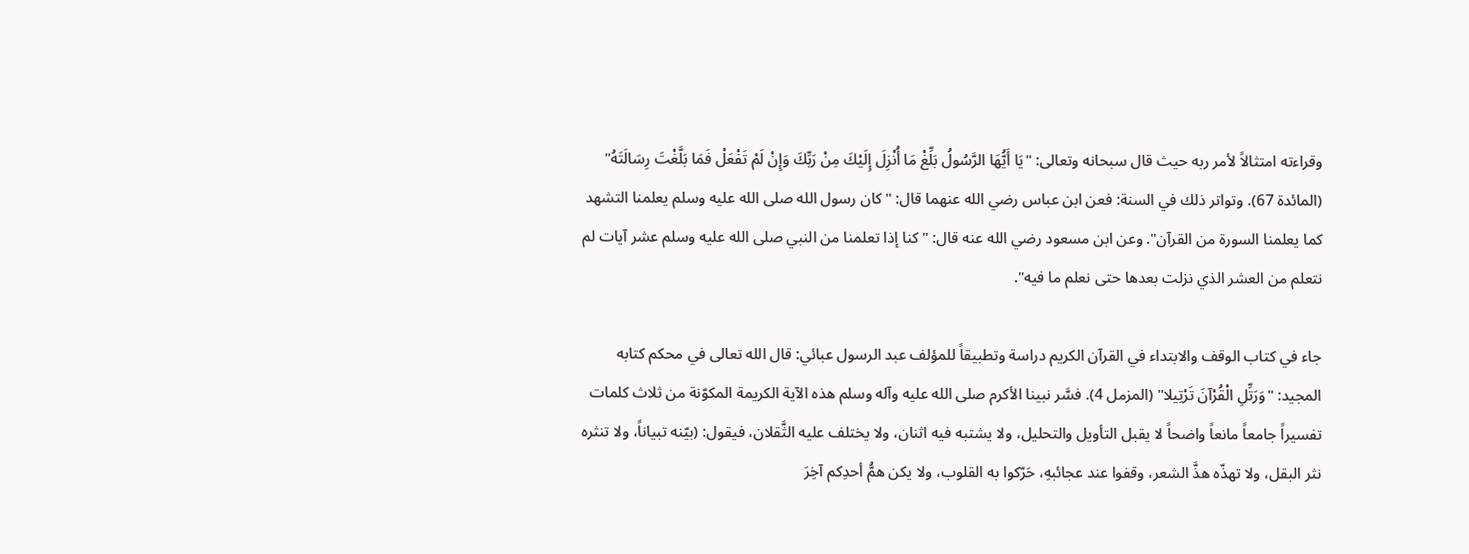وقراءته امتثالاً لأمر ربه حيث قال سبحانه وتعالى: "يَا أَيُّهَا الرَّسُولُ بَلِّغْ مَا أُنْزِلَ إِلَيْكَ مِنْ رَبِّكَ وَإِنْ لَمْ تَفْعَلْ فَمَا بَلَّغْتَ رِسَالَتَهُ" (المائدة 67). وتواتر ذلك في السنة: فعن ابن عباس رضي الله عنهما قال: "كان رسول الله صلى الله عليه وسلم يعلمنا التشهد كما يعلمنا السورة من القرآن". وعن ابن مسعود رضي الله عنه قال: "كنا إذا تعلمنا من النبي صلى الله عليه وسلم عشر آيات لم نتعلم من العشر الذي نزلت بعدها حتى نعلم ما فيه".

جاء في كتاب الوقف والابتداء في القرآن الكريم دراسة وتطبيقاً للمؤلف عبد الرسول عبائي: قال الله تعالى في محكم كتابه المجيد: "وَرَتِّلِ الْقُرْآنَ تَرْتِيلا" (المزمل 4). فسَّر نبينا الأكرم صلى الله عليه وآله وسلم هذه الآية الكريمة المكوّنة من ثلاث كلمات تفسيراً جامعاً مانعاً واضحاً لا يقبل التأويل والتحليل، ولا يشتبه فيه اثنان، ولا يختلف عليه الثَّقلان، فيقول: (بيّنه تبياناً، ولا تنثره نثر البقل، ولا تهذّه هذَّ الشعر، وقفوا عند عجائبهِ، حَرّكوا به القلوب، ولا يكن همُّ أحدِكم آخِرَ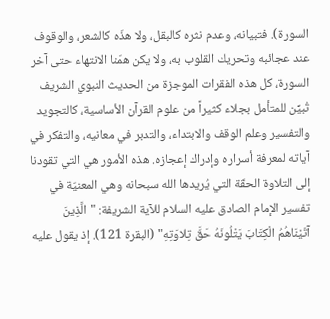السورة). فتبيانه، وعدم نثره كالبقل، ولا هذّه كالشعر، والوقوف عند عجائبه وتحريك القلوب به، ولا يكن همّنا الانتهاء حتى آخر السورة، كل هذه الفقرات الموجزة من الحديث النبوي الشريف تُبيِّن للمتأمل بجلاء كثيراً من علوم القرآن الأساسية، كالتجويد والتفسير وعلم الوقف والابتداء، والتدبر في معانيه، والتفكر في آياته لمعرفة أسراره وإدراك إعجازه. هذه الأمور هي التي تقودنا إلى التلاوة الحقّة التي يُريدها الله سبحانه وهي المعنيّة في تفسير الإمام الصادق عليه السلام للآية الشريفة: "الَّذِينَ آتَيْنَاهُمُ الْكِتَابَ يَتْلُونَهُ حَقَّ تِلاوَتِهِ" (البقرة 121). إذ يقول عليه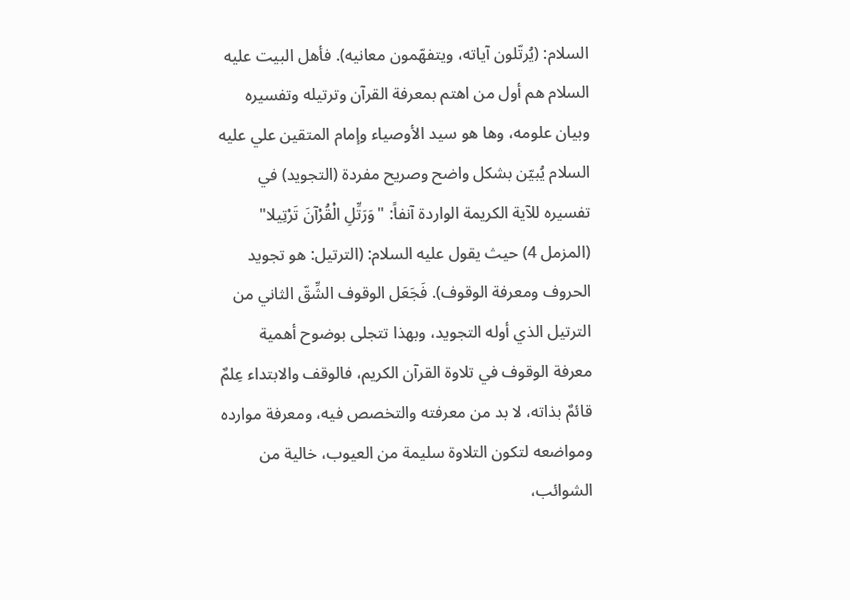السلام: (يُرتّلون آياته، ويتفهّمون معانيه). فأهل البيت عليه السلام هم أول من اهتم بمعرفة القرآن وترتيله وتفسيره وبيان علومه، وها هو سيد الأوصياء وإمام المتقين علي عليه السلام يُبيّن بشكل واضح وصريح مفردة (التجويد) في تفسيره للآية الكريمة الواردة آنفاً: "وَرَتِّلِ الْقُرْآنَ تَرْتِيلا" (المزمل 4) حيث يقول عليه السلام: (الترتيل: هو تجويد الحروف ومعرفة الوقوف). فَجَعَل الوقوف الشِّقّ الثاني من الترتيل الذي أوله التجويد، وبهذا تتجلى بوضوح أهمية معرفة الوقوف في تلاوة القرآن الكريم، فالوقف والابتداء عِلمٌ قائمٌ بذاته، لا بد من معرفته والتخصص فيه، ومعرفة موارده ومواضعه لتكون التلاوة سليمة من العيوب، خالية من الشوائب،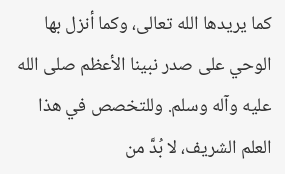كما يريدها الله تعالى، وكما أنزل بها الوحي على صدر نبينا الأعظم صلى الله عليه وآله وسلم. وللتخصص في هذا العلم الشريف، لا بُدَّ من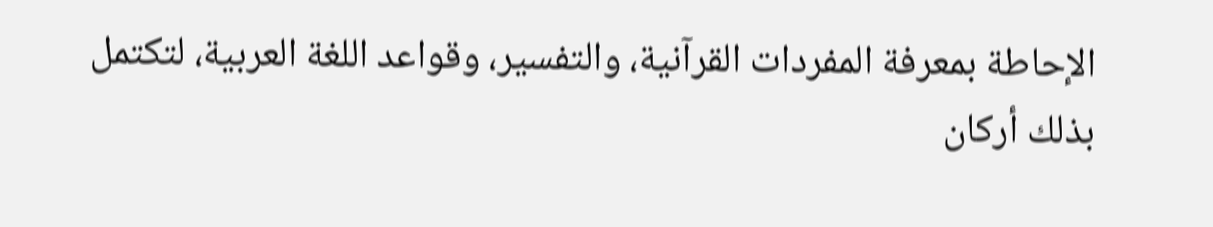الإحاطة بمعرفة المفردات القرآنية، والتفسير، وقواعد اللغة العربية، لتكتمل بذلك أركان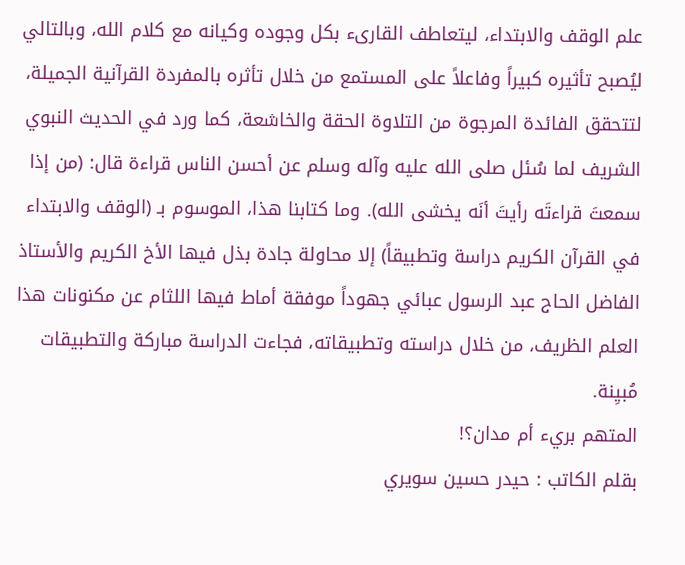علم الوقف والابتداء، ليتعاطف القارىء بكل وجوده وكيانه مع كلام الله، وبالتالي ليُصبح تأثيره كبيراً وفاعلاً على المستمع من خلال تأثره بالمفردة القرآنية الجميلة، لتتحقق الفائدة المرجوة من التلاوة الحقة والخاشعة، كما ورد في الحديث النبوي الشريف لما سُئل صلى الله عليه وآله وسلم عن أحسن الناس قراءة قال: (من إذا سمعتَ قراءتَه رأيتَ أنَه يخشى الله). وما كتابنا هذا، الموسوم بـ (الوقف والابتداء في القرآن الكريم دراسة وتطبيقاً) إلا محاولة جادة بذل فيها الأخ الكريم والأستاذ الفاضل الحاج عبد الرسول عبائي جهوداً موفقة أماط فيها اللثام عن مكنونات هذا العلم الظريف، من خلال دراسته وتطبيقاته، فجاءت الدراسة مباركة والتطبيقات مُبيِنة.
المتهم بريء أم مدان؟!
بقلم الكاتب : حيدر حسين سويري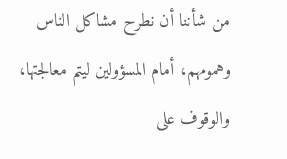من شأننا أن نطرح مشاكل الناس وهمومهم، أمام المسؤولين ليتم معالجتها، والوقوف على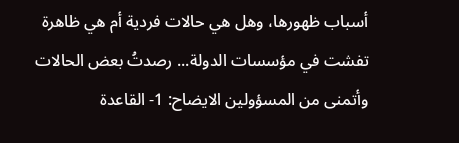أسباب ظهورها، وهل هي حالات فردية أم هي ظاهرة تفشت في مؤسسات الدولة... رصدتُ بعض الحالات وأتمنى من المسؤولين الايضاح: 1- القاعدة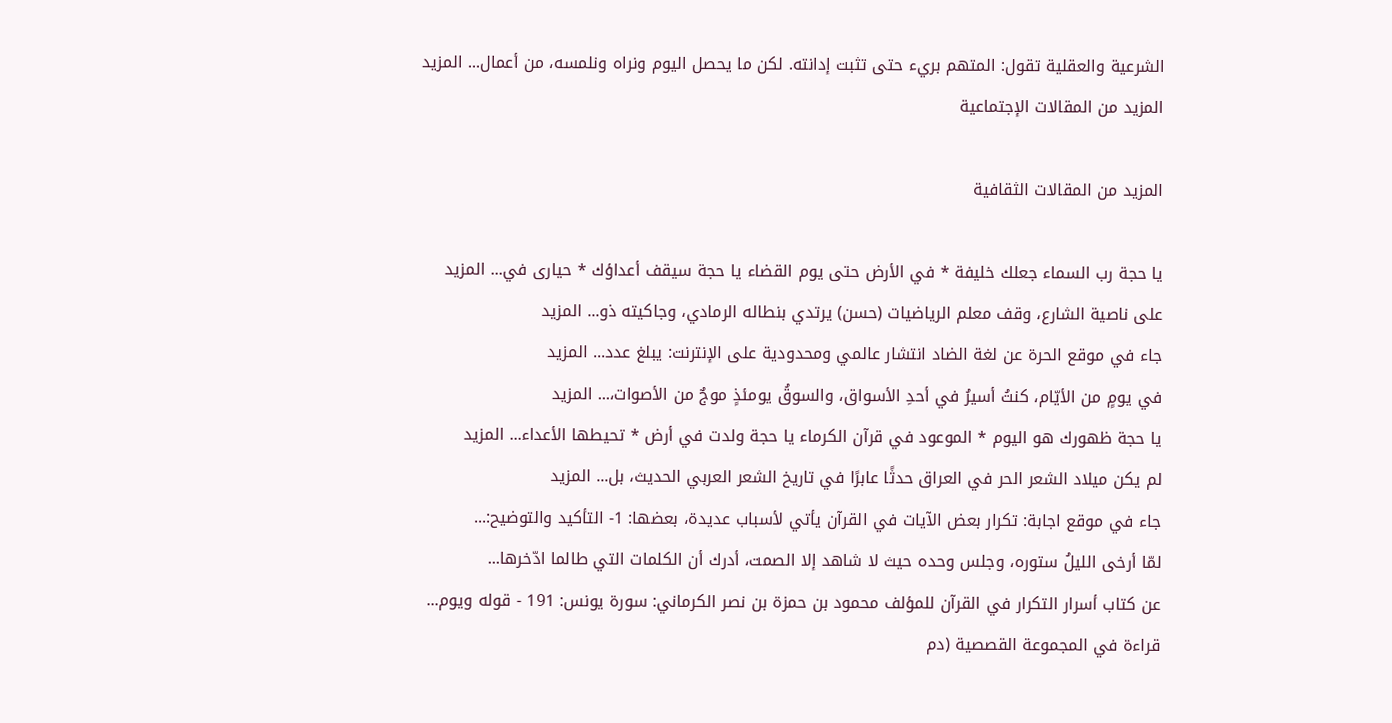الشرعية والعقلية تقول: المتهم بريء حتى تثبت إدانته. لكن ما يحصل اليوم ونراه ونلمسه، من أعمال... المزيد
المزيد من المقالات الإجتماعية

المزيد من المقالات الثقافية

يا حجة رب السماء جعلك خليفة * في الأرض حتى يوم القضاء يا حجة سيقف أعداؤك * حيارى في... المزيد
على ناصية الشارع، وقف معلم الرياضيات (حسن) يرتدي بنطاله الرمادي، وجاكيته ذو... المزيد
جاء في موقع الحرة عن لغة الضاد انتشار عالمي ومحدودية على الإنترنت: يبلغ عدد... المزيد
في يومٍ من الأيّام، كنتُ أسيرُ في أحدِ الأسواق، والسوقُ يومئذٍ موجٌ من الأصوات،... المزيد
يا حجة ظهورك هو اليوم * الموعود في قرآن الكرماء يا حجة ولدت في أرض * تحيطها الأعداء... المزيد
لم يكن ميلاد الشعر الحر في العراق حدثًا عابرًا في تاريخ الشعر العربي الحديث، بل... المزيد
جاء في موقع اجابة: تكرار بعض الآيات في القرآن يأتي لأسباب عديدة، بعضها: 1- التأكيد والتوضيح:...
لمّا أرخى الليلُ ستوره، وجلس وحده حيث لا شاهد إلا الصمت، أدرك أن الكلمات التي طالما ادّخرها...
عن كتاب أسرار التكرار في القرآن للمؤلف محمود بن حمزة بن نصر الكرماني: سورة يونس: 191 - قوله ويوم...
قراءة في المجموعة القصصية (دم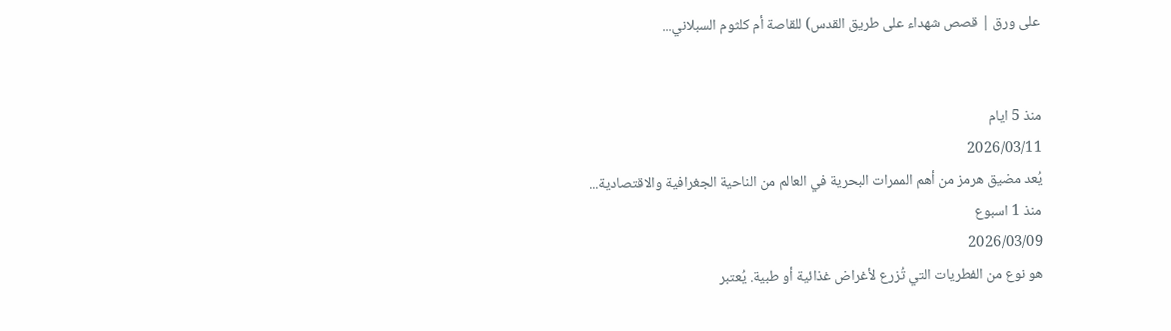على ورق | قصص شهداء على طريق القدس) للقاصة أم كلثوم السبلاني...


منذ 5 ايام
2026/03/11
يُعد مضيق هرمز من أهم الممرات البحرية في العالم من الناحية الجغرافية والاقتصادية...
منذ 1 اسبوع
2026/03/09
هو نوع من الفطريات التي تُزرع لأغراض غذائية أو طبية. يُعتبر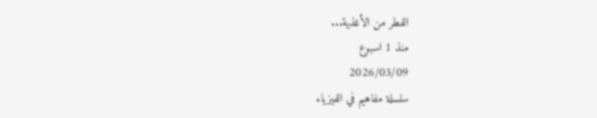الفطر من الأغذية...
منذ 1 اسبوع
2026/03/09
سلسلة مفاهيم في الفيزياء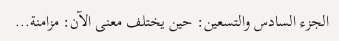الجزء السادس والتسعين: حين يختلف معنى الآن: مزامنة...